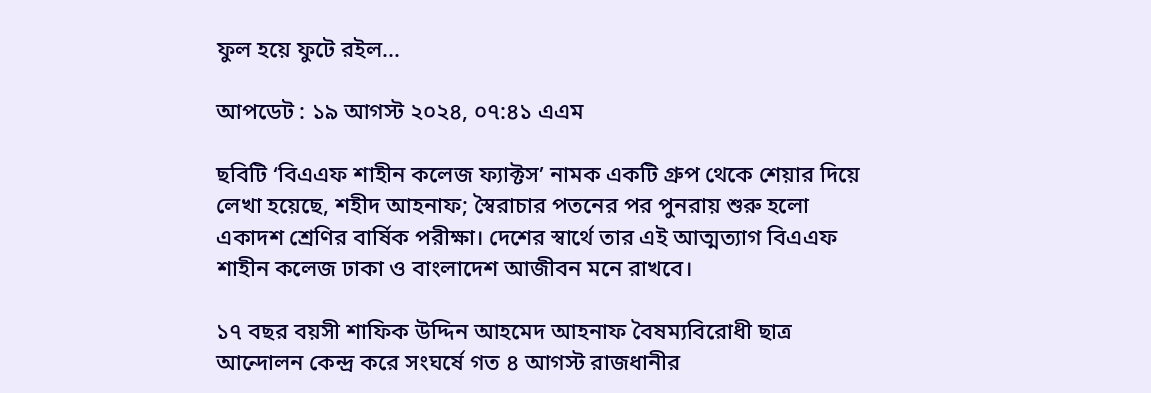ফুল হয়ে ফুটে রইল...

আপডেট : ১৯ আগস্ট ২০২৪, ০৭:৪১ এএম

ছবিটি ‘বিএএফ শাহীন কলেজ ফ্যাক্টস’ নামক একটি গ্রুপ থেকে শেয়ার দিয়ে লেখা হয়েছে, শহীদ আহনাফ; স্বৈরাচার পতনের পর পুনরায় শুরু হলো একাদশ শ্রেণির বার্ষিক পরীক্ষা। দেশের স্বার্থে তার এই আত্মত্যাগ বিএএফ শাহীন কলেজ ঢাকা ও বাংলাদেশ আজীবন মনে রাখবে।

১৭ বছর বয়সী শাফিক উদ্দিন আহমেদ আহনাফ বৈষম্যবিরোধী ছাত্র আন্দোলন কেন্দ্র করে সংঘর্ষে গত ৪ আগস্ট রাজধানীর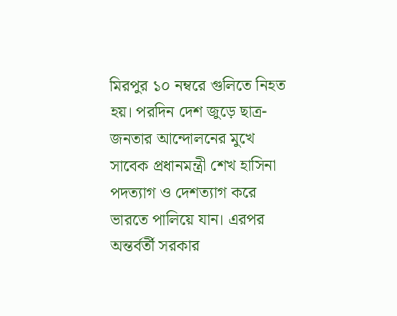মিরপুর ১০ নম্বরে গুলিতে নিহত হয়। পরদিন দেশ জুড়ে ছাত্র-জনতার আন্দোলনের মুখে সাবেক প্রধানমন্ত্রী শেখ হাসিনা পদত্যাগ ও দেশত্যাগ করে ভারতে পালিয়ে যান। এরপর অন্তর্বর্তী সরকার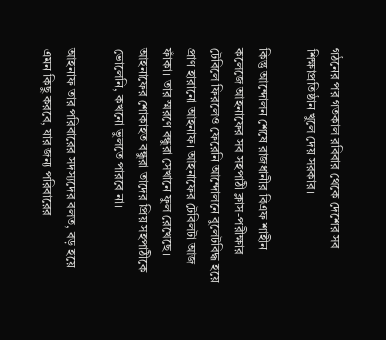গঠনের পর গতকাল রবিবার থেকে দেশের সব শিক্ষাপ্রতিষ্ঠান খুলে দেয় সরকার।

কিন্তু আন্দোলন শেষে রাজধানীর বিএফ শাহীন কলেজে আহনাফের সব সহপাঠী ক্লাস-পরীক্ষার টেবিলে ফিরলেও ফেরেনি আন্দোলনে বুলেটবিদ্ধ হয়ে প্রাণ হারানো আহনাফ। আহনাফের টেবিলটা আজ ফাঁকা। তার স্মরণে বন্ধুরা সেখানে ফুল রেখেছে। আহনাফের শোকাহত বন্ধুরা তাদের প্রিয় সহপাঠীকে ভোলেনি, কখনো ভুলতে পারবে না।

আহনাফ তার পরিবারের সদস্যদের বলত, বড় হয়ে এমন কিছু করবে, যার জন্য পরিবারের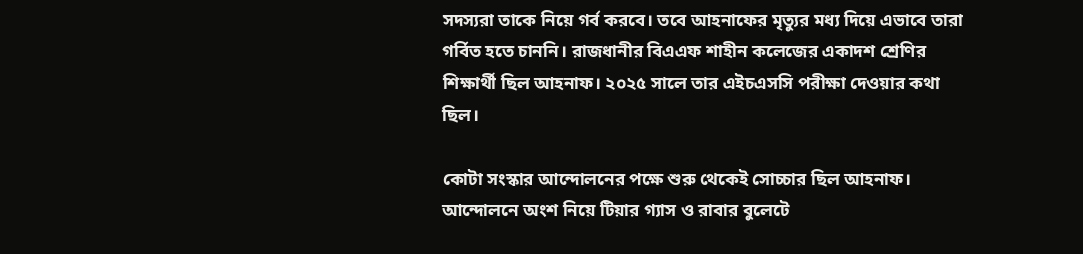সদস্যরা তাকে নিয়ে গর্ব করবে। তবে আহনাফের মৃত্যুর মধ্য দিয়ে এভাবে তারা গর্বিত হতে চাননি। রাজধানীর বিএএফ শাহীন কলেজের একাদশ শ্রেণির শিক্ষার্থী ছিল আহনাফ। ২০২৫ সালে তার এইচএসসি পরীক্ষা দেওয়ার কথা ছিল।

কোটা সংস্কার আন্দোলনের পক্ষে শুরু থেকেই সোচ্চার ছিল আহনাফ। আন্দোলনে অংশ নিয়ে টিয়ার গ্যাস ও রাবার বুলেটে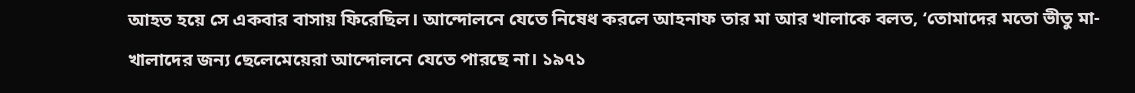আহত হয়ে সে একবার বাসায় ফিরেছিল। আন্দোলনে যেতে নিষেধ করলে আহনাফ তার মা আর খালাকে বলত, ‘তোমাদের মতো ভীতু মা-খালাদের জন্য ছেলেমেয়েরা আন্দোলনে যেতে পারছে না। ১৯৭১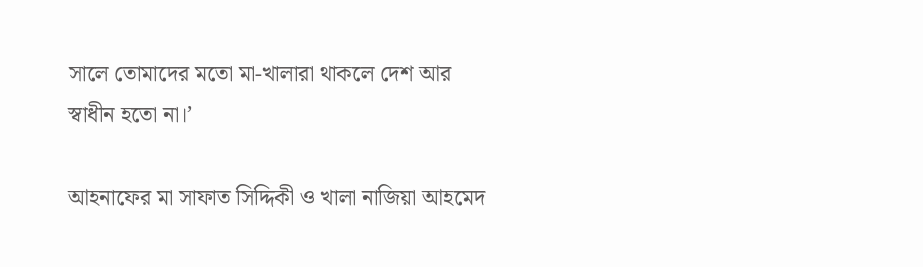সালে তোমাদের মতো মা-খালারা থাকলে দেশ আর স্বাধীন হতো না।’

আহনাফের মা সাফাত সিদ্দিকী ও খালা নাজিয়া আহমেদ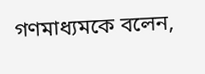গণমাধ্যমকে বলেন,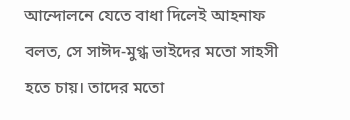আন্দোলনে যেতে বাধা দিলেই আহনাফ বলত, সে সাঈদ-মুগ্ধ ভাইদের মতো সাহসী হতে চায়। তাদের মতো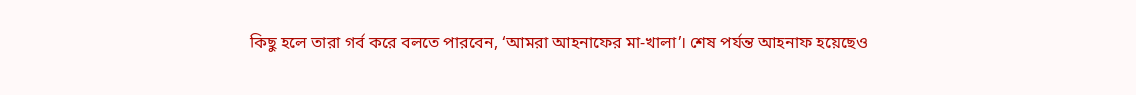কিছু হলে তারা গর্ব করে বলতে পারবেন, ‘আমরা আহনাফের মা-খালা’। শেষ পর্যন্ত আহনাফ হয়েছেও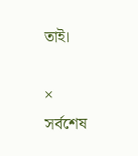তাই।

×
সর্বশেষ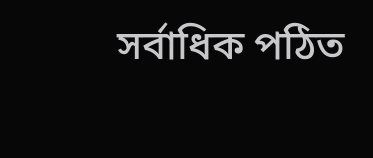সর্বাধিক পঠিত